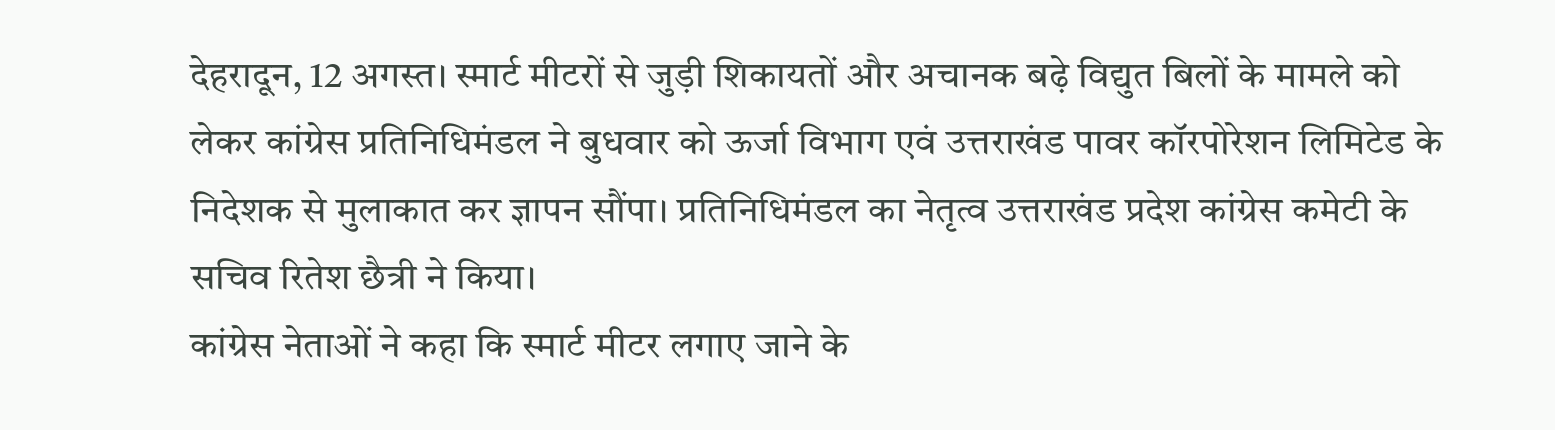देहरादून, 12 अगस्त। स्मार्ट मीटरों से जुड़ी शिकायतों और अचानक बढ़े विद्युत बिलों के मामले को लेकर कांग्रेस प्रतिनिधिमंडल ने बुधवार को ऊर्जा विभाग एवं उत्तराखंड पावर कॉरपोरेशन लिमिटेड के निदेशक से मुलाकात कर ज्ञापन सौंपा। प्रतिनिधिमंडल का नेतृत्व उत्तराखंड प्रदेश कांग्रेस कमेटी के सचिव रितेश छैत्री ने किया।
कांग्रेस नेताओं ने कहा कि स्मार्ट मीटर लगाए जाने के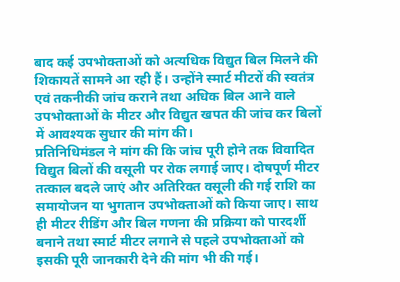बाद कई उपभोक्ताओं को अत्यधिक विद्युत बिल मिलने की शिकायतें सामने आ रही हैं। उन्होंने स्मार्ट मीटरों की स्वतंत्र एवं तकनीकी जांच कराने तथा अधिक बिल आने वाले उपभोक्ताओं के मीटर और विद्युत खपत की जांच कर बिलों में आवश्यक सुधार की मांग की।
प्रतिनिधिमंडल ने मांग की कि जांच पूरी होने तक विवादित विद्युत बिलों की वसूली पर रोक लगाई जाए। दोषपूर्ण मीटर तत्काल बदले जाएं और अतिरिक्त वसूली की गई राशि का समायोजन या भुगतान उपभोक्ताओं को किया जाए। साथ ही मीटर रीडिंग और बिल गणना की प्रक्रिया को पारदर्शी बनाने तथा स्मार्ट मीटर लगाने से पहले उपभोक्ताओं को इसकी पूरी जानकारी देने की मांग भी की गई।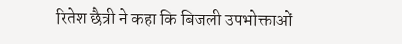रितेश छैत्री ने कहा कि बिजली उपभोक्ताओं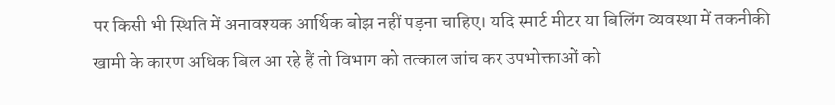पर किसी भी स्थिति में अनावश्यक आर्थिक बोझ नहीं पड़ना चाहिए। यदि स्मार्ट मीटर या बिलिंग व्यवस्था में तकनीकी खामी के कारण अधिक बिल आ रहे हैं तो विभाग को तत्काल जांच कर उपभोक्ताओं को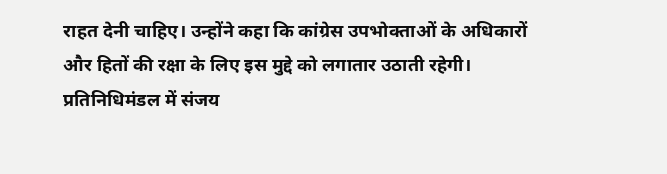राहत देनी चाहिए। उन्होंने कहा कि कांग्रेस उपभोक्ताओं के अधिकारों और हितों की रक्षा के लिए इस मुद्दे को लगातार उठाती रहेगी।
प्रतिनिधिमंडल में संजय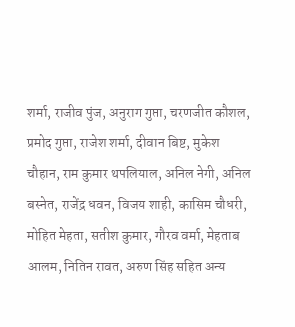शर्मा, राजीव पुंज, अनुराग गुप्ता, चरणजीत कौशल, प्रमोद गुप्ता, राजेश शर्मा, दीवान बिष्ट, मुकेश चौहान, राम कुमार थपलियाल, अनिल नेगी, अनिल बस्नेत, राजेंद्र धवन, विजय शाही, कासिम चौधरी, मोहित मेहता, सतीश कुमार, गौरव वर्मा, मेहताब आलम, नितिन रावत, अरुण सिंह सहित अन्य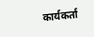कार्यकर्ता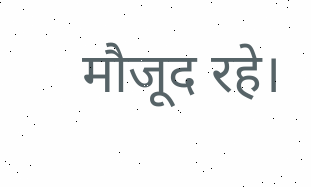मौजूद रहे।